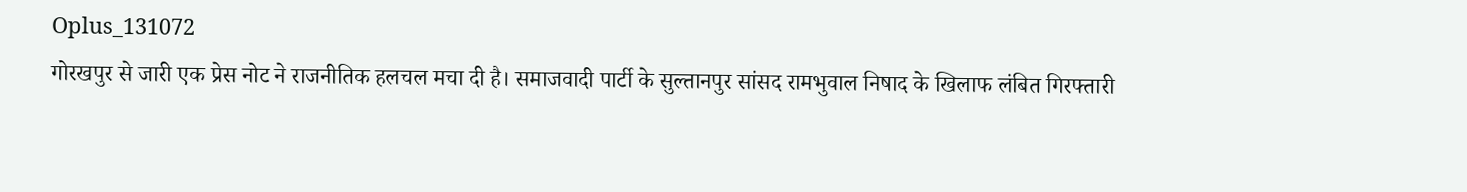Oplus_131072
गोरखपुर से जारी एक प्रेस नोट ने राजनीतिक हलचल मचा दी है। समाजवादी पार्टी के सुल्तानपुर सांसद रामभुवाल निषाद के खिलाफ लंबित गिरफ्तारी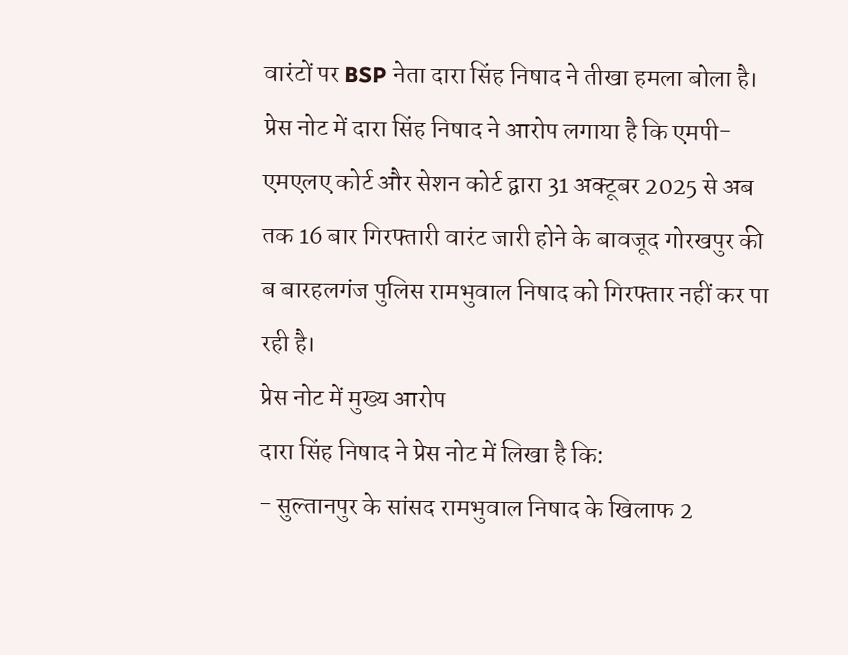वारंटों पर BSP नेता दारा सिंह निषाद ने तीखा हमला बोला है। प्रेस नोट में दारा सिंह निषाद ने आरोप लगाया है कि एमपी-एमएलए कोर्ट और सेशन कोर्ट द्वारा 31 अक्टूबर 2025 से अब तक 16 बार गिरफ्तारी वारंट जारी होने के बावजूद गोरखपुर की ब बारहलगंज पुलिस रामभुवाल निषाद को गिरफ्तार नहीं कर पा रही है।
प्रेस नोट में मुख्य आरोप
दारा सिंह निषाद ने प्रेस नोट में लिखा है कि:
- सुल्तानपुर के सांसद रामभुवाल निषाद के खिलाफ 2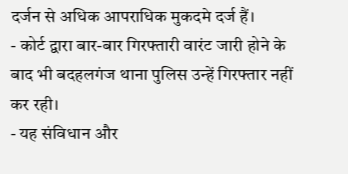दर्जन से अधिक आपराधिक मुकदमे दर्ज हैं।
- कोर्ट द्वारा बार-बार गिरफ्तारी वारंट जारी होने के बाद भी बदहलगंज थाना पुलिस उन्हें गिरफ्तार नहीं कर रही।
- यह संविधान और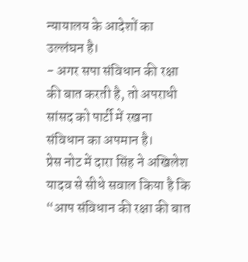न्यायालय के आदेशों का उल्लंघन है।
- अगर सपा संविधान की रक्षा की बात करती है, तो अपराधी सांसद को पार्टी में रखना संविधान का अपमान है।
प्रेस नोट में दारा सिंह ने अखिलेश यादव से सीधे सवाल किया है कि “आप संविधान की रक्षा की बात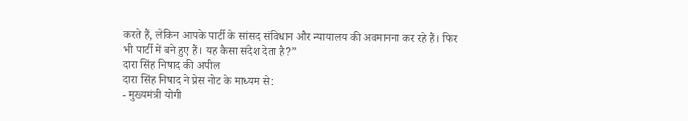करते हैं, लेकिन आपके पार्टी के सांसद संविधान और न्यायालय की अवमानना कर रहे हैं। फिर भी पार्टी में बने हुए हैं। यह कैसा संदेश देता है?”
दारा सिंह निषाद की अपील
दारा सिंह निषाद ने प्रेस नोट के माध्यम से:
- मुख्यमंत्री योगी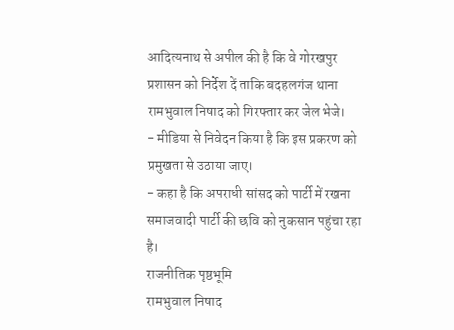आदित्यनाथ से अपील की है कि वे गोरखपुर प्रशासन को निर्देश दें ताकि बदहलगंज थाना रामभुवाल निषाद को गिरफ्तार कर जेल भेजे।
- मीडिया से निवेदन किया है कि इस प्रकरण को प्रमुखता से उठाया जाए।
- कहा है कि अपराधी सांसद को पार्टी में रखना समाजवादी पार्टी की छवि को नुकसान पहुंचा रहा है।
राजनीतिक पृष्ठभूमि
रामभुवाल निषाद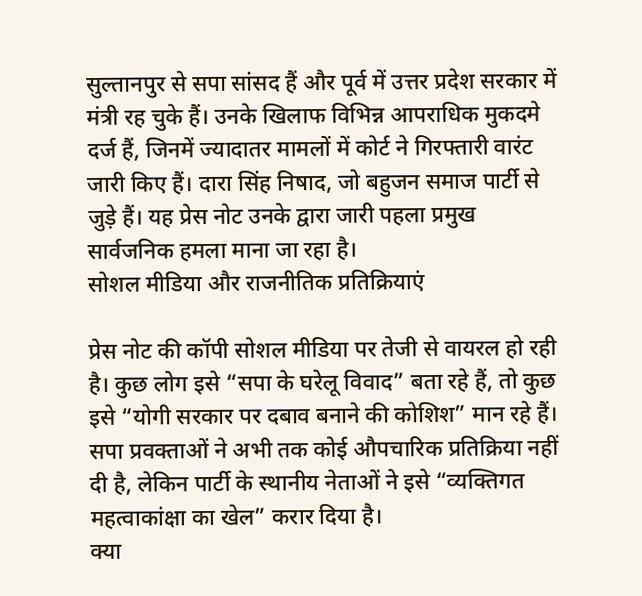सुल्तानपुर से सपा सांसद हैं और पूर्व में उत्तर प्रदेश सरकार में मंत्री रह चुके हैं। उनके खिलाफ विभिन्न आपराधिक मुकदमे दर्ज हैं, जिनमें ज्यादातर मामलों में कोर्ट ने गिरफ्तारी वारंट जारी किए हैं। दारा सिंह निषाद, जो बहुजन समाज पार्टी से जुड़े हैं। यह प्रेस नोट उनके द्वारा जारी पहला प्रमुख सार्वजनिक हमला माना जा रहा है।
सोशल मीडिया और राजनीतिक प्रतिक्रियाएं

प्रेस नोट की कॉपी सोशल मीडिया पर तेजी से वायरल हो रही है। कुछ लोग इसे “सपा के घरेलू विवाद” बता रहे हैं, तो कुछ इसे “योगी सरकार पर दबाव बनाने की कोशिश” मान रहे हैं। सपा प्रवक्ताओं ने अभी तक कोई औपचारिक प्रतिक्रिया नहीं दी है, लेकिन पार्टी के स्थानीय नेताओं ने इसे “व्यक्तिगत महत्वाकांक्षा का खेल” करार दिया है।
क्या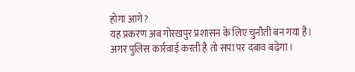होगा आगे?
यह प्रकरण अब गोरखपुर प्रशासन के लिए चुनौती बन गया है।
अगर पुलिस कार्रवाई करती है तो सपा पर दबाव बढ़ेगा।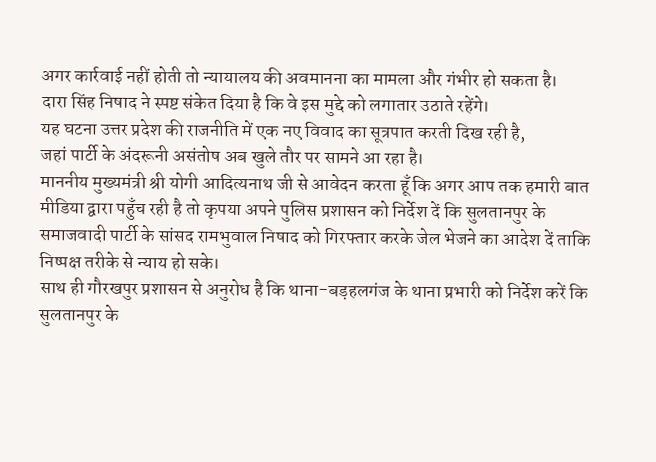अगर कार्रवाई नहीं होती तो न्यायालय की अवमानना का मामला और गंभीर हो सकता है।
दारा सिंह निषाद ने स्पष्ट संकेत दिया है कि वे इस मुद्दे को लगातार उठाते रहेंगे।
यह घटना उत्तर प्रदेश की राजनीति में एक नए विवाद का सूत्रपात करती दिख रही है,
जहां पार्टी के अंदरूनी असंतोष अब खुले तौर पर सामने आ रहा है।
माननीय मुख्यमंत्री श्री योगी आदित्यनाथ जी से आवेदन करता हूँ कि अगर आप तक हमारी बात मीडिया द्वारा पहुँच रही है तो कृपया अपने पुलिस प्रशासन को निर्देश दें कि सुलतानपुर के समाजवादी पार्टी के सांसद रामभुवाल निषाद को गिरफ्तार करके जेल भेजने का आदेश दें ताकि निष्पक्ष तरीके से न्याय हो सके।
साथ ही गौरखपुर प्रशासन से अनुरोध है कि थाना-बड़हलगंज के थाना प्रभारी को निर्देश करें कि सुलतानपुर के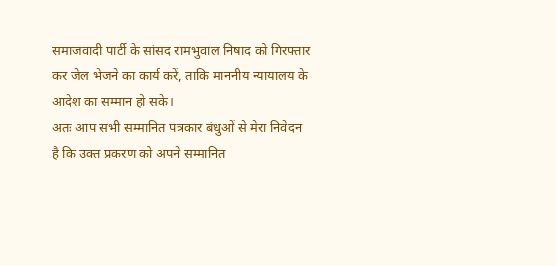समाजवादी पार्टी के सांसद रामभुवाल निषाद को गिरफ्तार कर जेल भेजने का कार्य करें, ताकि माननीय न्यायालय के आदेश का सम्मान हो सके।
अतः आप सभी सम्मानित पत्रकार बंधुओं से मेरा निवेदन है कि उक्त प्रकरण को अपने सम्मानित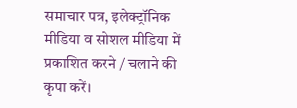समाचार पत्र, इलेक्ट्रॉनिक मीडिया व सोशल मीडिया में प्रकाशित करने / चलाने की कृपा करें।